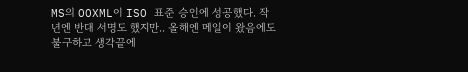MS의 OOXML이 ISO 표준 승인에 성공했다. 작년엔 반대 서명도 했지만.. 올해엔 메일이 왔음에도 불구하고 생각끝에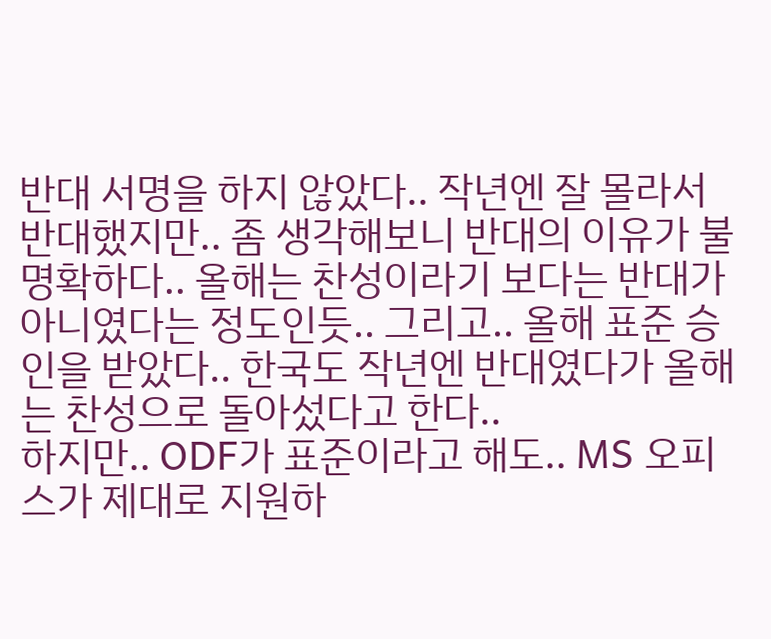반대 서명을 하지 않았다.. 작년엔 잘 몰라서 반대했지만.. 좀 생각해보니 반대의 이유가 불명확하다.. 올해는 찬성이라기 보다는 반대가 아니였다는 정도인듯.. 그리고.. 올해 표준 승인을 받았다.. 한국도 작년엔 반대였다가 올해는 찬성으로 돌아섰다고 한다..
하지만.. ODF가 표준이라고 해도.. MS 오피스가 제대로 지원하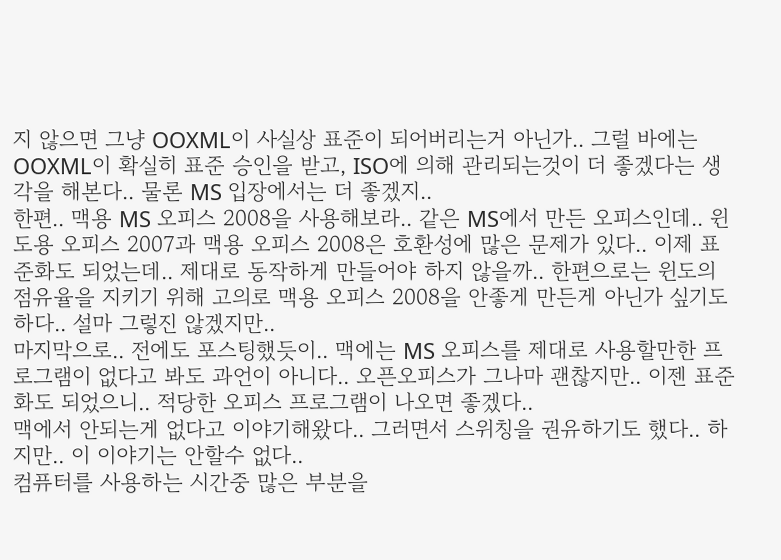지 않으면 그냥 OOXML이 사실상 표준이 되어버리는거 아닌가.. 그럴 바에는 OOXML이 확실히 표준 승인을 받고, ISO에 의해 관리되는것이 더 좋겠다는 생각을 해본다.. 물론 MS 입장에서는 더 좋겠지..
한편.. 맥용 MS 오피스 2008을 사용해보라.. 같은 MS에서 만든 오피스인데.. 윈도용 오피스 2007과 맥용 오피스 2008은 호환성에 많은 문제가 있다.. 이제 표준화도 되었는데.. 제대로 동작하게 만들어야 하지 않을까.. 한편으로는 윈도의 점유율을 지키기 위해 고의로 맥용 오피스 2008을 안좋게 만든게 아닌가 싶기도 하다.. 설마 그렇진 않겠지만..
마지막으로.. 전에도 포스팅했듯이.. 맥에는 MS 오피스를 제대로 사용할만한 프로그램이 없다고 봐도 과언이 아니다.. 오픈오피스가 그나마 괜찮지만.. 이젠 표준화도 되었으니.. 적당한 오피스 프로그램이 나오면 좋겠다..
맥에서 안되는게 없다고 이야기해왔다.. 그러면서 스위칭을 권유하기도 했다.. 하지만.. 이 이야기는 안할수 없다..
컴퓨터를 사용하는 시간중 많은 부분을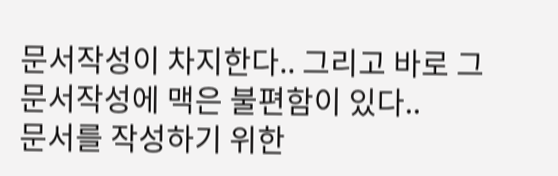문서작성이 차지한다.. 그리고 바로 그 문서작성에 맥은 불편함이 있다..
문서를 작성하기 위한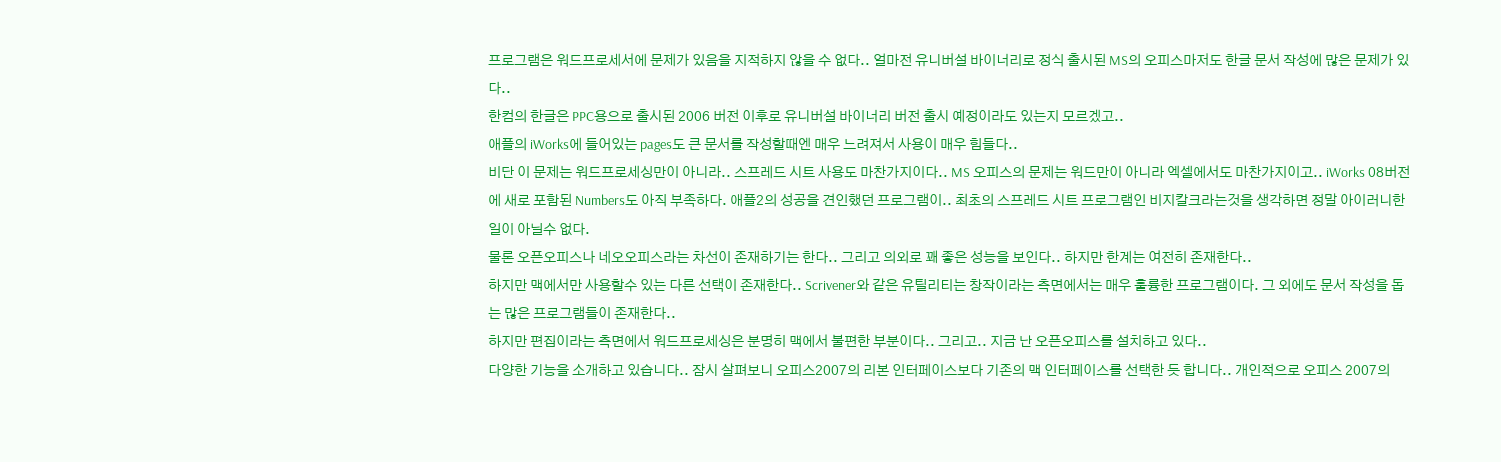프로그램은 워드프로세서에 문제가 있음을 지적하지 않을 수 없다.. 얼마전 유니버설 바이너리로 정식 출시된 MS의 오피스마저도 한글 문서 작성에 많은 문제가 있다..
한컴의 한글은 PPC용으로 출시된 2006 버전 이후로 유니버설 바이너리 버전 출시 예정이라도 있는지 모르겠고..
애플의 iWorks에 들어있는 pages도 큰 문서를 작성할때엔 매우 느려져서 사용이 매우 힘들다..
비단 이 문제는 워드프로세싱만이 아니라.. 스프레드 시트 사용도 마찬가지이다.. MS 오피스의 문제는 워드만이 아니라 엑셀에서도 마찬가지이고.. iWorks 08버전에 새로 포함된 Numbers도 아직 부족하다. 애플2의 성공을 견인했던 프로그램이.. 최초의 스프레드 시트 프로그램인 비지칼크라는것을 생각하면 정말 아이러니한 일이 아닐수 없다.
물론 오픈오피스나 네오오피스라는 차선이 존재하기는 한다.. 그리고 의외로 꽤 좋은 성능을 보인다.. 하지만 한계는 여전히 존재한다..
하지만 맥에서만 사용할수 있는 다른 선택이 존재한다.. Scrivener와 같은 유틸리티는 창작이라는 측면에서는 매우 훌륭한 프로그램이다. 그 외에도 문서 작성을 돕는 많은 프로그램들이 존재한다..
하지만 편집이라는 측면에서 워드프로세싱은 분명히 맥에서 불편한 부분이다.. 그리고.. 지금 난 오픈오피스를 설치하고 있다..
다양한 기능을 소개하고 있습니다.. 잠시 살펴보니 오피스2007의 리본 인터페이스보다 기존의 맥 인터페이스를 선택한 듯 합니다.. 개인적으로 오피스 2007의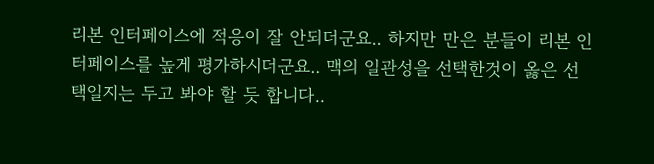리본 인터페이스에 적응이 잘 안되더군요.. 하지만 만은 분들이 리본 인터페이스를 높게 평가하시더군요.. 맥의 일관성을 선택한것이 옳은 선택일지는 두고 봐야 할 듯 합니다..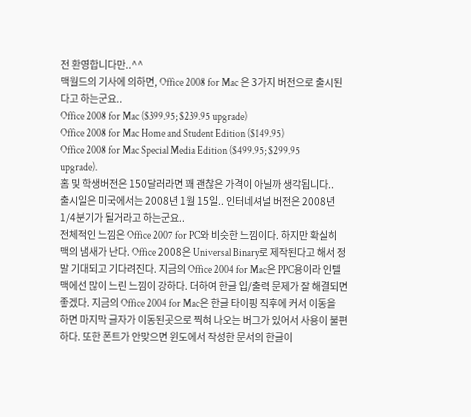전 환영합니다만..^^
맥월드의 기사에 의하면, Office 2008 for Mac 은 3가지 버전으로 출시된다고 하는군요..
Office 2008 for Mac ($399.95; $239.95 upgrade)
Office 2008 for Mac Home and Student Edition ($149.95)
Office 2008 for Mac Special Media Edition ($499.95; $299.95 upgrade).
홈 및 학생버전은 150달러라면 꽤 괜찮은 가격이 아닐까 생각됩니다..
출시일은 미국에서는 2008년 1월 15일.. 인터네셔널 버전은 2008년 1/4분기가 될거라고 하는군요..
전체적인 느낌은 Office 2007 for PC와 비슷한 느낌이다. 하지만 확실히 맥의 냄새가 난다. Office 2008은 Universal Binary로 제작된다고 해서 정말 기대되고 기다려진다. 지금의 Office 2004 for Mac은 PPC용이라 인텔맥에선 많이 느린 느낌이 강하다. 더하여 한글 입/출력 문제가 잘 해결되면 좋겠다. 지금의 Office 2004 for Mac은 한글 타이핑 직후에 커서 이동을 하면 마지막 글자가 이동된곳으로 찍혀 나오는 버그가 있어서 사용이 불편하다. 또한 폰트가 안맞으면 윈도에서 작성한 문서의 한글이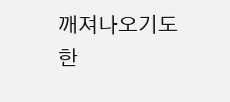깨져나오기도 한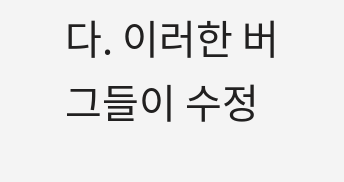다. 이러한 버그들이 수정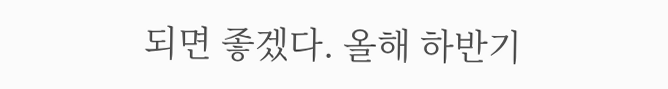되면 좋겠다. 올해 하반기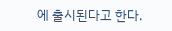에 출시된다고 한다.